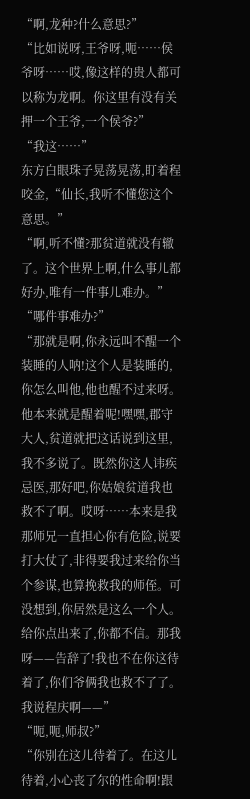“啊,龙种?什么意思?”
“比如说呀,王爷呀,呃……侯爷呀……哎,像这样的贵人都可以称为龙啊。你这里有没有关押一个王爷,一个侯爷?”
“我这……”
东方白眼珠子晃荡晃荡,盯着程咬金,“仙长,我听不懂您这个意思。”
“啊,听不懂?那贫道就没有辙了。这个世界上啊,什么事儿都好办,唯有一件事儿难办。”
“哪件事难办?”
“那就是啊,你永远叫不醒一个装睡的人呐!这个人是装睡的,你怎么叫他,他也醒不过来呀。他本来就是醒着呢!嘿嘿,郡守大人,贫道就把这话说到这里,我不多说了。既然你这人讳疾忌医,那好吧,你姑娘贫道我也救不了啊。哎呀……本来是我那师兄一直担心你有危险,说要打大仗了,非得要我过来给你当个参谋,也算挽救我的师侄。可没想到,你居然是这么一个人。给你点出来了,你都不信。那我呀——告辞了!我也不在你这待着了,你们爷俩我也救不了了。我说程庆啊——”
“呃,呃,师叔?”
“你别在这儿待着了。在这儿待着,小心丧了尔的性命啊!跟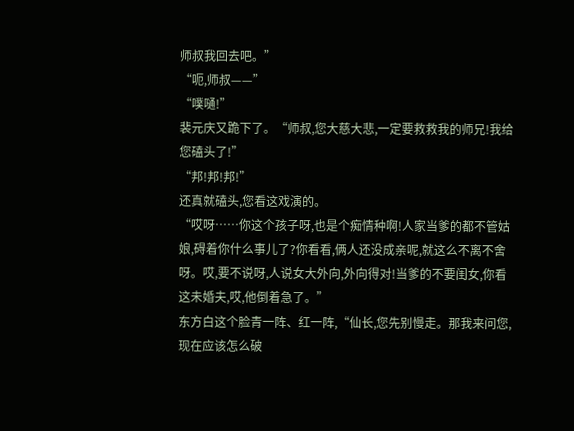师叔我回去吧。”
“呃,师叔——”
“噗嗵!”
裴元庆又跪下了。“师叔,您大慈大悲,一定要救救我的师兄!我给您磕头了!”
“邦!邦!邦!”
还真就磕头,您看这戏演的。
“哎呀……你这个孩子呀,也是个痴情种啊!人家当爹的都不管姑娘,碍着你什么事儿了?你看看,俩人还没成亲呢,就这么不离不舍呀。哎,要不说呀,人说女大外向,外向得对!当爹的不要闺女,你看这未婚夫,哎,他倒着急了。”
东方白这个脸青一阵、红一阵,“仙长,您先别慢走。那我来问您,现在应该怎么破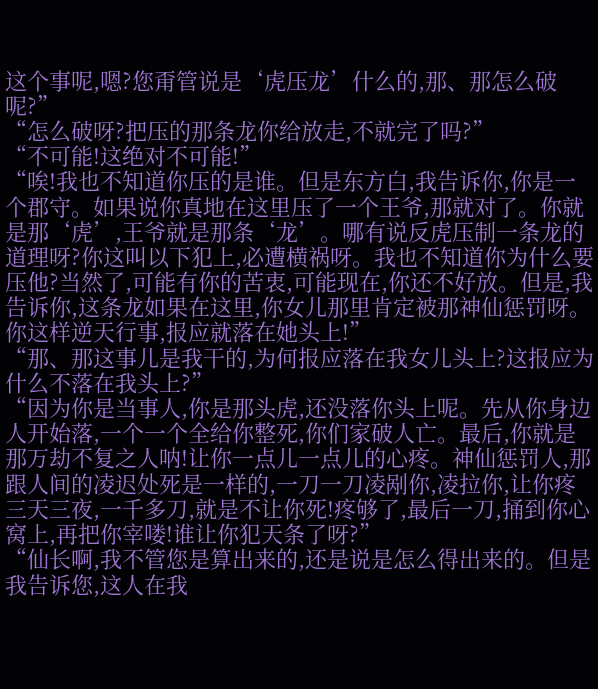这个事呢,嗯?您甭管说是‘虎压龙’什么的,那、那怎么破呢?”
“怎么破呀?把压的那条龙你给放走,不就完了吗?”
“不可能!这绝对不可能!”
“唉!我也不知道你压的是谁。但是东方白,我告诉你,你是一个郡守。如果说你真地在这里压了一个王爷,那就对了。你就是那‘虎’,王爷就是那条‘龙’。哪有说反虎压制一条龙的道理呀?你这叫以下犯上,必遭横祸呀。我也不知道你为什么要压他?当然了,可能有你的苦衷,可能现在,你还不好放。但是,我告诉你,这条龙如果在这里,你女儿那里肯定被那神仙惩罚呀。你这样逆天行事,报应就落在她头上!”
“那、那这事儿是我干的,为何报应落在我女儿头上?这报应为什么不落在我头上?”
“因为你是当事人,你是那头虎,还没落你头上呢。先从你身边人开始落,一个一个全给你整死,你们家破人亡。最后,你就是那万劫不复之人呐!让你一点儿一点儿的心疼。神仙惩罚人,那跟人间的凌迟处死是一样的,一刀一刀凌剐你,凌拉你,让你疼三天三夜,一千多刀,就是不让你死!疼够了,最后一刀,捅到你心窝上,再把你宰喽!谁让你犯天条了呀?”
“仙长啊,我不管您是算出来的,还是说是怎么得出来的。但是我告诉您,这人在我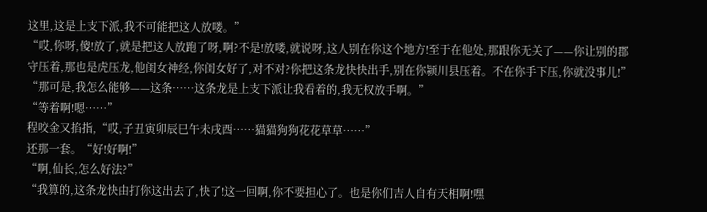这里,这是上支下派,我不可能把这人放喽。”
“哎,你呀,傻!放了,就是把这人放跑了呀,啊?不是!放喽,就说呀,这人别在你这个地方!至于在他处,那跟你无关了——你让别的郡守压着,那也是虎压龙,他闺女神经,你闺女好了,对不对?你把这条龙快快出手,别在你颍川县压着。不在你手下压,你就没事儿!”
“那可是,我怎么能够——这条……这条龙是上支下派让我看着的,我无权放手啊。”
“等着啊!嗯……”
程咬金又掐指,“哎,子丑寅卯辰巳午未戌酉……猫猫狗狗花花草草……”
还那一套。“好!好啊!”
“啊,仙长,怎么好法?”
“我算的,这条龙快由打你这出去了,快了!这一回啊,你不要担心了。也是你们吉人自有天相啊!嘿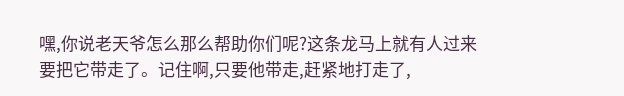嘿,你说老天爷怎么那么帮助你们呢?这条龙马上就有人过来要把它带走了。记住啊,只要他带走,赶紧地打走了,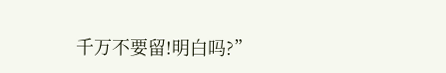千万不要留!明白吗?”